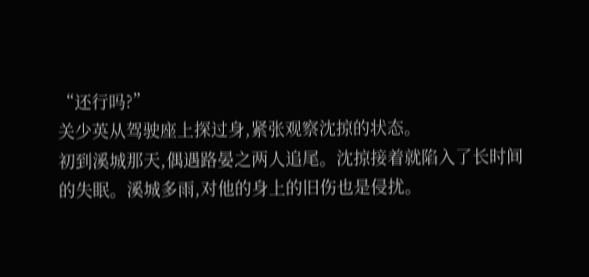“还行吗?”
关少英从驾驶座上探过身,紧张观察沈掠的状态。
初到溪城那天,偶遇路晏之两人追尾。沈掠接着就陷入了长时间的失眠。溪城多雨,对他的身上的旧伤也是侵扰。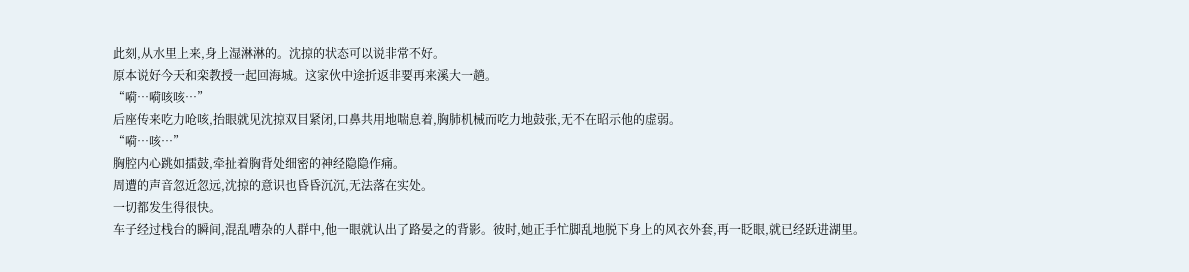此刻,从水里上来,身上湿淋淋的。沈掠的状态可以说非常不好。
原本说好今天和栾教授一起回海城。这家伙中途折返非要再来溪大一趟。
“嗬…嗬咳咳…”
后座传来吃力呛咳,抬眼就见沈掠双目紧闭,口鼻共用地喘息着,胸肺机械而吃力地鼓张,无不在昭示他的虚弱。
“嗬…咳…”
胸腔内心跳如擂鼓,牵扯着胸背处细密的神经隐隐作痛。
周遭的声音忽近忽远,沈掠的意识也昏昏沉沉,无法落在实处。
一切都发生得很快。
车子经过栈台的瞬间,混乱嘈杂的人群中,他一眼就认出了路晏之的背影。彼时,她正手忙脚乱地脱下身上的风衣外套,再一眨眼,就已经跃进湖里。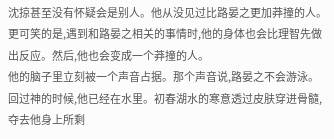沈掠甚至没有怀疑会是别人。他从没见过比路晏之更加莽撞的人。
更可笑的是,遇到和路晏之相关的事情时,他的身体也会比理智先做出反应。然后,他也会变成一个莽撞的人。
他的脑子里立刻被一个声音占据。那个声音说,路晏之不会游泳。
回过神的时候,他已经在水里。初春湖水的寒意透过皮肤穿进骨髓,夺去他身上所剩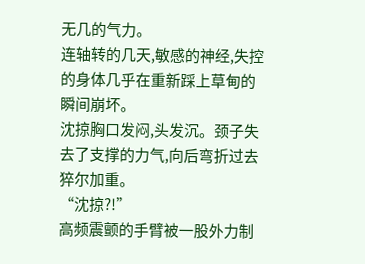无几的气力。
连轴转的几天,敏感的神经,失控的身体几乎在重新踩上草甸的瞬间崩坏。
沈掠胸口发闷,头发沉。颈子失去了支撑的力气,向后弯折过去猝尔加重。
“沈掠?!”
高频震颤的手臂被一股外力制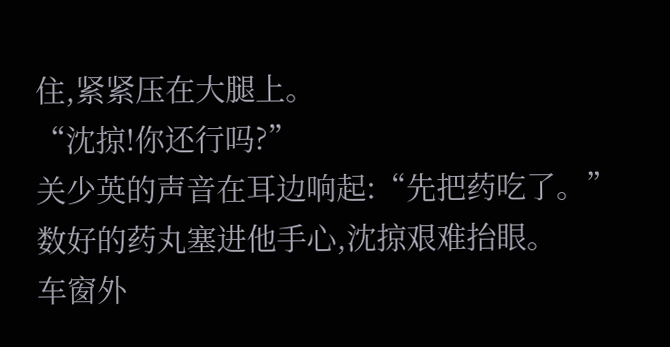住,紧紧压在大腿上。
“沈掠!你还行吗?”
关少英的声音在耳边响起:“先把药吃了。”
数好的药丸塞进他手心,沈掠艰难抬眼。
车窗外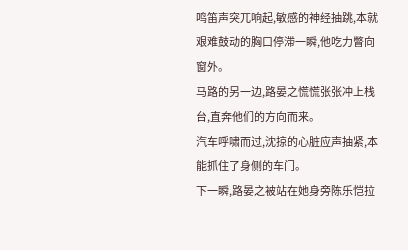鸣笛声突兀响起,敏感的神经抽跳,本就艰难鼓动的胸口停滞一瞬,他吃力瞥向窗外。
马路的另一边,路晏之慌慌张张冲上栈台,直奔他们的方向而来。
汽车呼啸而过,沈掠的心脏应声抽紧,本能抓住了身侧的车门。
下一瞬,路晏之被站在她身旁陈乐恺拉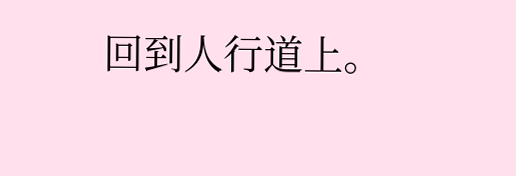回到人行道上。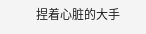捏着心脏的大手